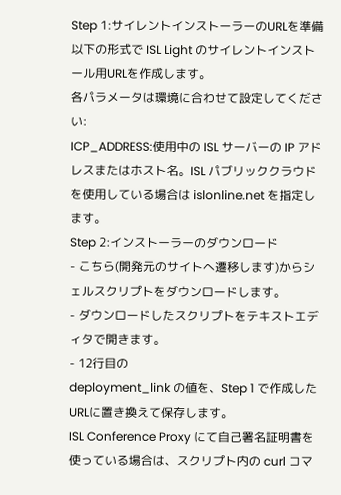Step 1:サイレントインストーラーのURLを準備
以下の形式で ISL Light のサイレントインストール用URLを作成します。
各パラメータは環境に合わせて設定してください:
ICP_ADDRESS:使用中の ISL サーバーの IP アドレスまたはホスト名。ISL パブリッククラウドを使用している場合は islonline.net を指定します。
Step 2:インストーラーのダウンロード
- こちら(開発元のサイトへ遷移します)からシェルスクリプトをダウンロードします。
- ダウンロードしたスクリプトをテキストエディタで開きます。
- 12行目の
deployment_link の値を、Step 1 で作成したURLに置き換えて保存します。
ISL Conference Proxy にて自己署名証明書を使っている場合は、スクリプト内の curl コマ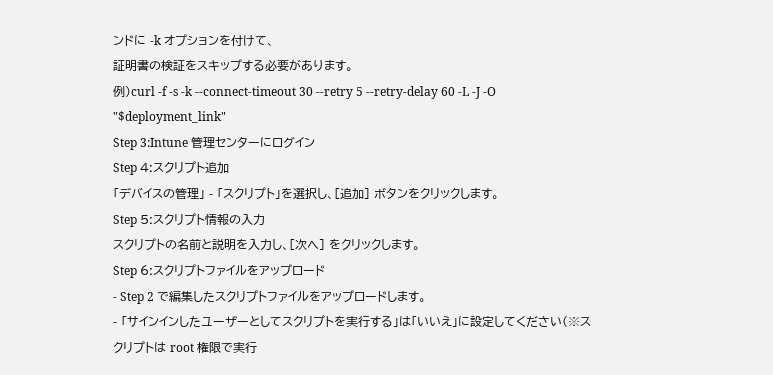ンドに -k オプションを付けて、
証明書の検証をスキップする必要があります。
例)curl -f -s -k --connect-timeout 30 --retry 5 --retry-delay 60 -L -J -O "$deployment_link"
Step 3:Intune 管理センターにログイン
Step 4:スクリプト追加
「デバイスの管理」 - 「スクリプト」を選択し、[追加] ボタンをクリックします。
Step 5:スクリプト情報の入力
スクリプトの名前と説明を入力し、[次へ] をクリックします。
Step 6:スクリプトファイルをアップロード
- Step 2 で編集したスクリプトファイルをアップロードします。
- 「サインインしたユーザーとしてスクリプトを実行する」は「いいえ」に設定してください(※スクリプトは root 権限で実行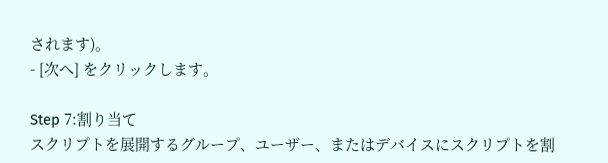されます)。
- [次へ] をクリックします。

Step 7:割り当て
スクリプトを展開するグループ、ユーザー、またはデバイスにスクリプトを割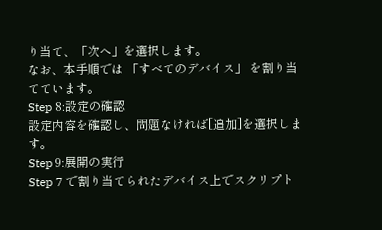り当て、「次へ」を選択します。
なお、本手順では 「すべてのデバイス」 を割り当てています。
Step 8:設定の確認
設定内容を確認し、問題なければ[追加]を選択します。
Step 9:展開の実行
Step 7 で割り当てられたデバイス上でスクリプト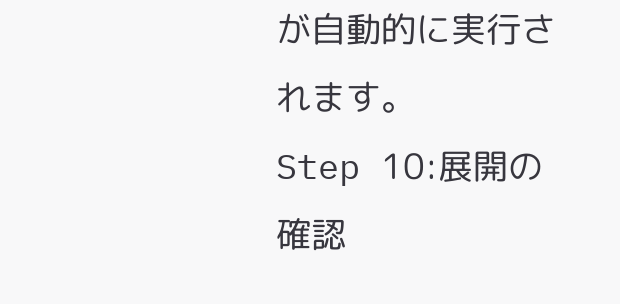が自動的に実行されます。
Step 10:展開の確認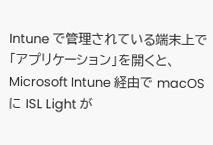Intune で管理されている端末上で「アプリケーション」を開くと、Microsoft Intune 経由で macOS に ISL Light が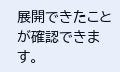展開できたことが確認できます。